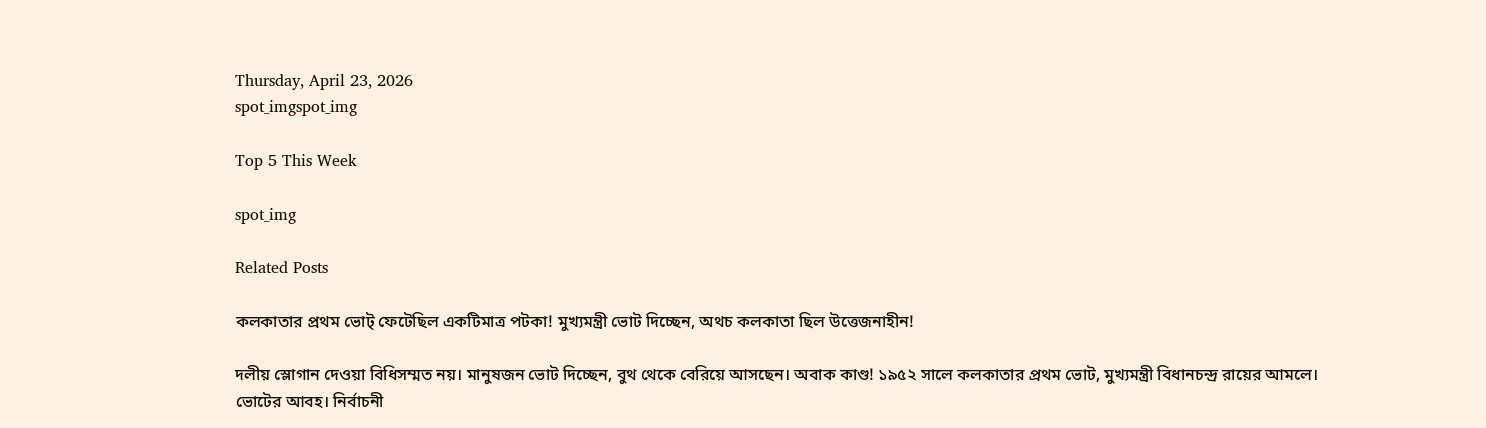Thursday, April 23, 2026
spot_imgspot_img

Top 5 This Week

spot_img

Related Posts

কলকাতার প্রথম ভোট্‌ ফেটেছিল একটিমাত্র পটকা! মুখ্যমন্ত্রী ভোট দিচ্ছেন, অথচ কলকাতা ছিল উত্তেজনাহীন!

দলীয় স্লোগান দেওয়া বিধিসম্মত নয়। মানুষজন ভোট দিচ্ছেন, বুথ থেকে বেরিয়ে আসছেন। অবাক কাণ্ড! ১৯৫২ সালে কলকাতার প্রথম ভোট, মুখ্যমন্ত্রী বিধানচন্দ্র রায়ের আমলে। ভোটের আবহ। নির্বাচনী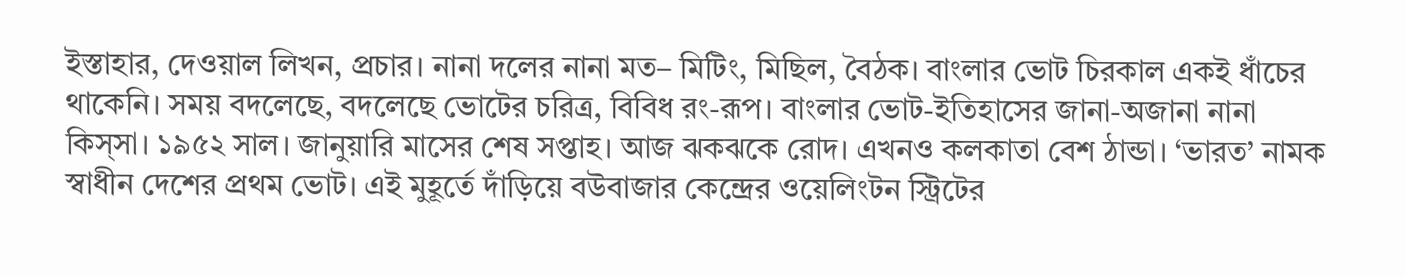ইস্তাহার, দেওয়াল লিখন, প্রচার। নানা দলের নানা মত– মিটিং, মিছিল, বৈঠক। বাংলার ভোট চিরকাল একই ধাঁচের থাকেনি। সময় বদলেছে, বদলেছে ভোটের চরিত্র, বিবিধ রং-রূপ। বাংলার ভোট-ইতিহাসের জানা-অজানা নানা কিস্‌সা। ১৯৫২ সাল। জানুয়ারি মাসের শেষ সপ্তাহ। আজ ঝকঝকে রোদ। এখনও কলকাতা বেশ ঠান্ডা। ‘ভারত’ নামক স্বাধীন দেশের প্রথম ভোট। এই মুহূর্তে দাঁড়িয়ে বউবাজার কেন্দ্রের ওয়েলিংটন স্ট্রিটের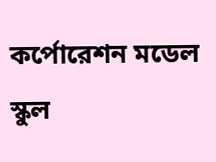কর্পোরেশন মডেল স্কুল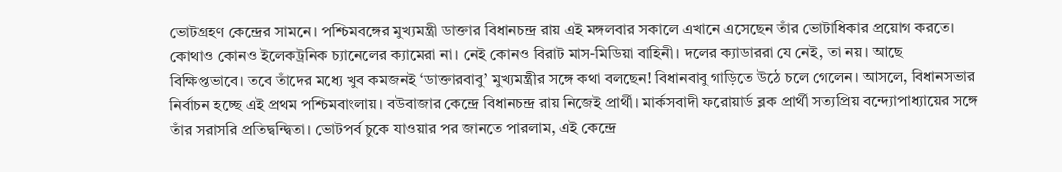ভোটগ্রহণ কেন্দ্রের সামনে। পশ্চিমবঙ্গের মুখ্যমন্ত্রী ডাক্তার বিধানচন্দ্র রায় এই মঙ্গলবার সকালে এখানে এসেছেন তাঁর ভোটাধিকার প্রয়োগ করতে। কোথাও কোনও ইলেকট্রনিক চ্যানেলের ক্যামেরা না। নেই কোনও বিরাট মাস-মিডিয়া বাহিনী। দলের ক্যাডাররা যে নেই, তা নয়। আছে বিক্ষিপ্তভাবে। তবে তাঁদের মধ্যে খুব কমজনই ‘ডাক্তারবাবু’ মুখ্যমন্ত্রীর সঙ্গে কথা বলছেন! বিধানবাবু গাড়িতে উঠে চলে গেলেন। আসলে, বিধানসভার নির্বাচন হচ্ছে এই প্রথম পশ্চিমবাংলায়। বউবাজার কেন্দ্রে বিধানচন্দ্র রায় নিজেই প্রার্থী। মার্কসবাদী ফরোয়ার্ড ব্লক প্রার্থী সত্যপ্রিয় বন্দ্যোপাধ্যায়ের সঙ্গে তাঁর সরাসরি প্রতিদ্বন্দ্বিতা। ভোটপর্ব চুকে যাওয়ার পর জানতে পারলাম, এই কেন্দ্রে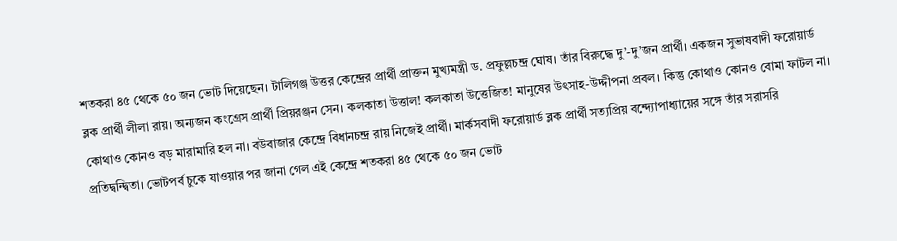শতকরা ৪৫ থেকে ৫০ জন ভোট দিয়েছেন। টালিগঞ্জ উত্তর কেন্দ্রের প্রার্থী প্রাক্তন মুখ্যমন্ত্রী ড. প্রফুল্লচন্দ্র ঘোষ।‌ তাঁর বিরুদ্ধে দু’-দু’জন প্রার্থী। একজন সুভাষবাদী ফরোয়ার্ড ব্লক প্রার্থী লীলা রায়। অন্যজন কংগ্রেস প্রার্থী প্রিয়রঞ্জন সেন।‌ কলকাতা উত্তাল! কলকাতা উত্তেজিত! মানুষের উৎসাহ-উদ্দীপনা প্রবল। কিন্তু কোথাও কোনও বোমা ফাটল না। কোথাও কোনও বড় মারামারি হল না। বউবাজার কেন্দ্রে বিধানচন্দ্র রায় নিজেই প্রার্থী। মার্কসবাদী ফরোয়ার্ড ব্লক প্রার্থী সত্যপ্রিয় বন্দ্যোপাধ্যায়ের সঙ্গে তাঁর সরাসরি প্রতিদ্বন্দ্বিতা। ভোটপর্ব চুকে যাওয়ার পর জানা গেল এই কেন্দ্রে শতকরা ৪৫ থেকে ৫০ জন ভোট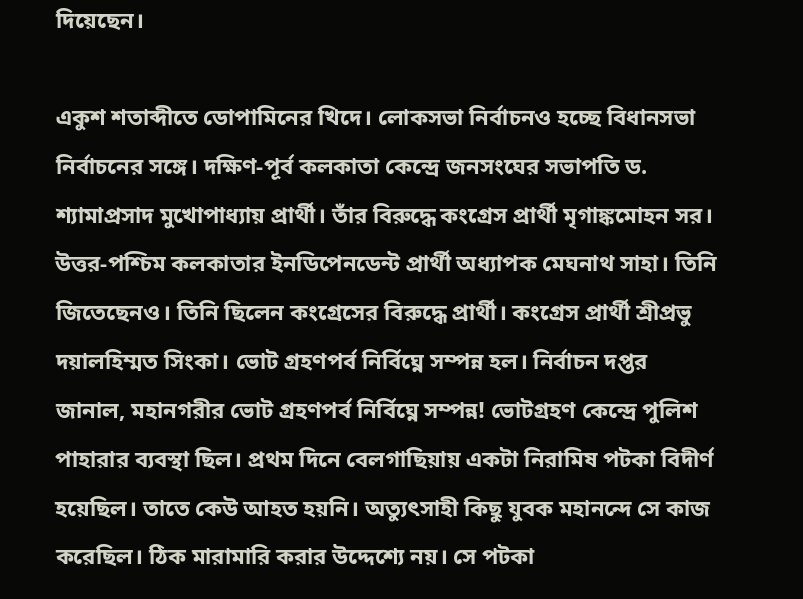দিয়েছেন।

একুশ শতাব্দীতে ডোপামিনের খিদে। লোকসভা নির্বাচনও হচ্ছে বিধানসভা নির্বাচনের সঙ্গে। দক্ষিণ-পূর্ব কলকাতা কেন্দ্রে জনসংঘের সভাপতি ড. শ্যামাপ্রসাদ মুখোপাধ্যায় প্রার্থী।‌ তাঁর বিরুদ্ধে কংগ্রেস প্রার্থী মৃগাঙ্কমোহন সর। উত্তর-পশ্চিম কলকাতার ইনডিপেনডেন্ট প্রার্থী অধ্যাপক মেঘনাথ সাহা। তিনি জিতেছেনও। তিনি ছিলেন কংগ্রেসের বিরুদ্ধে প্রার্থী।‌ কংগ্রেস প্রার্থী শ্রীপ্রভু দয়ালহিম্মত সিংকা। ভোট গ্রহণপর্ব নির্বিঘ্নে সম্পন্ন হল। নির্বাচন দপ্তর জানাল, মহানগরীর ভোট গ্রহণপর্ব নির্বিঘ্নে সম্পন্ন! ভোটগ্রহণ কেন্দ্রে পুলিশ পাহারার ব্যবস্থা ছিল।‌ প্রথম দিনে বেলগাছিয়ায় একটা নিরামিষ পটকা বিদীর্ণ হয়েছিল। তাতে কেউ আহত হয়নি। অত্যুৎসাহী কিছু যুবক মহানন্দে সে কাজ করেছিল। ঠিক মারামারি করার উদ্দেশ্যে নয়। সে পটকা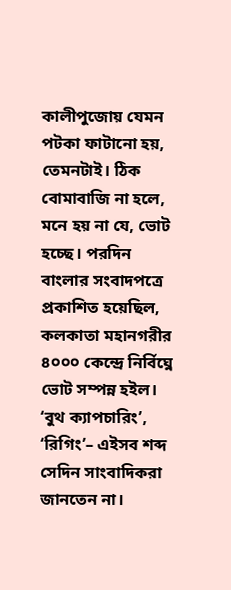কালীপুজোয় যেমন পটকা ফাটানো হয়, তেমনটাই।‌ ঠিক বোমাবাজি না হলে, মনে হয় না যে, ভোট হচ্ছে। পরদিন বাংলার সংবাদপত্রে প্রকাশিত হয়েছিল, কলকাতা মহানগরীর ৪০০০ কেন্দ্রে নির্বিঘ্নে ভোট সম্পন্ন হইল। ‘বুথ ক্যাপচারিং’, ‘রিগিং’– এইসব শব্দ সেদিন সাংবাদিকরা জানতেন না।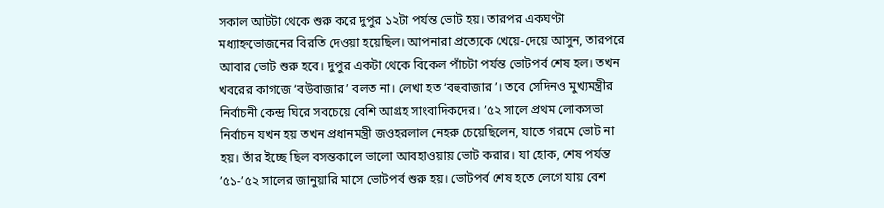সকাল আটটা থেকে শুরু করে দুপুর ১২টা পর্যন্ত ভোট হয়। তারপর একঘণ্টা মধ্যাহ্নভোজনের বিরতি দেওয়া হয়েছিল। আপনারা প্রত্যেকে খেয়ে-দেয়ে আসুন, তারপরে আবার ভোট শুরু হবে। দুপুর একটা থেকে বিকেল পাঁচটা পর্যন্ত ভোটপর্ব শেষ হল। তখন খবরের কাগজে ‘বউবাজার’ বলত না। লেখা হত ‘বহুবাজার’। তবে সেদিনও মুখ্যমন্ত্রীর নির্বাচনী কেন্দ্র ঘিরে সবচেয়ে বেশি আগ্রহ সাংবাদিকদের।‌ ’৫২ সালে প্রথম লোকসভা নির্বাচন যখন হয় তখন প্রধানমন্ত্রী জওহরলাল নেহরু চেয়েছিলেন, যাতে গরমে ভোট না হয়। তাঁর ইচ্ছে ছিল বসন্তকালে ভালো আবহাওয়ায় ভোট করার। যা হোক, শেষ পর্যন্ত ’৫১-’৫২ সালের জানুয়ারি মাসে ভোটপর্ব শুরু হয়। ভোটপর্ব শেষ হতে লেগে যায় বেশ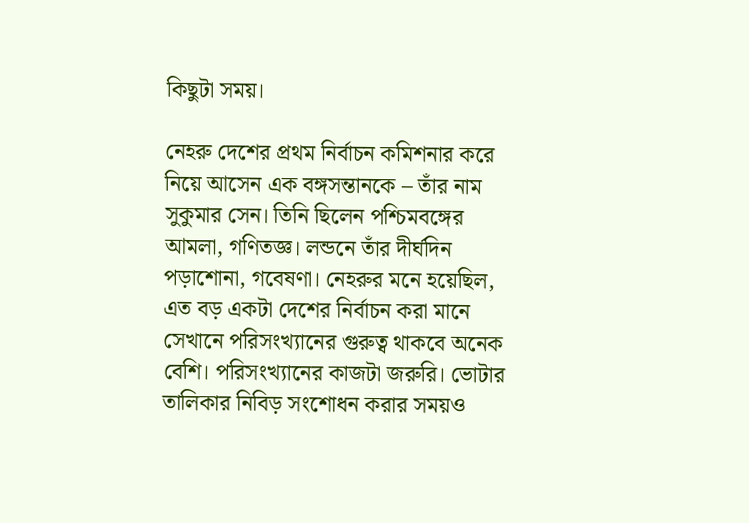কিছুটা সময়।

নেহরু দেশের প্রথম নির্বাচন কমিশনার করে নিয়ে আসেন এক বঙ্গসন্তানকে – তাঁর নাম সুকুমার সেন। তিনি ছিলেন পশ্চিমবঙ্গের আমলা, গণিতজ্ঞ। লন্ডনে তাঁর দীর্ঘদিন পড়াশোনা, গবেষণা। নেহরুর মনে হয়েছিল, এত বড় একটা দেশের নির্বাচন করা মানে সেখানে পরিসংখ্যানের গুরুত্ব থাকবে অনেক বেশি।‌ পরিসংখ্যানের কাজটা জরুরি। ভোটার তালিকার নিবিড় সংশোধন করার সময়ও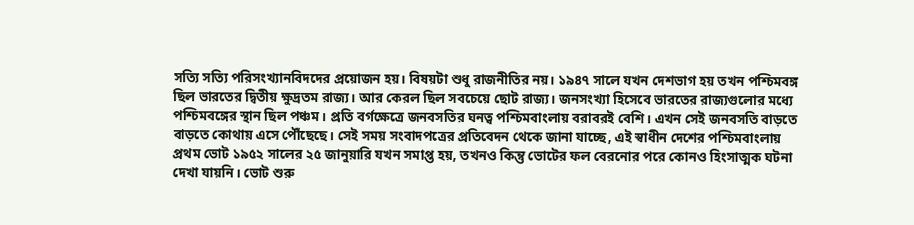সত্যি সত্যি পরিসংখ্যানবিদদের প্রয়োজন হয়। বিষয়টা শুধু রাজনীতির নয়। ১৯৪৭ সালে যখন দেশভাগ হয় তখন পশ্চিমবঙ্গ‌ ছিল ভারতের দ্বিতীয় ক্ষুদ্রতম রাজ্য। আর কেরল ছিল সবচেয়ে ছোট রাজ্য। জনসংখ্যা হিসেবে ভারতের রাজ্যগুলোর মধ্যে পশ্চিমবঙ্গের স্থান ছিল পঞ্চম। প্রতি বর্গক্ষেত্রে জনবসতির ঘনত্ব পশ্চিমবাংলায় বরাবরই বেশি। এখন সেই জনবসতি বাড়তে বাড়তে কোথায় এসে পৌঁছেছে। সেই সময় সংবাদপত্রের প্রতিবেদন থেকে জানা যাচ্ছে, এই স্বাধীন দেশের পশ্চিমবাংলায় প্রথম ভোট ১৯৫২ সালের ২৫ জানুয়ারি যখন সমাপ্ত হয়, তখনও কিন্তু ভোটের ফল বেরনোর পরে কোনও হিংসাত্মক ঘটনা দেখা যায়নি। ভোট শুরু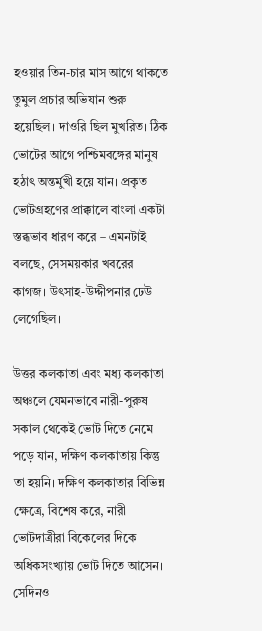হওয়ার তিন-চার মাস আগে থাকতে তুমুল প্রচার অভিযান শুরু হয়েছিল। দাওরি ছিল মুখরিত। ঠিক ভোটের আগে পশ্চিমবঙ্গের মানুষ হঠাৎ অন্তর্মুখী হয়ে যান। প্রকৃত ভোটগ্রহণের প্রাক্কালে বাংলা একটা স্তব্ধভাব ধারণ করে – এমনটাই বলছে, সেসময়কার খবরের কাগজ। উৎসাহ-উদ্দীপনার ঢেউ লেগেছিল।

উত্তর কলকাতা এবং মধ্য কলকাতা অঞ্চলে যেমনভাবে নারী-পুরুষ সকাল থেকেই ভোট দিতে নেমে পড়ে যান, দক্ষিণ কলকাতায় কিন্তু তা হয়নি। দক্ষিণ কলকাতার বিভিন্ন ক্ষেত্রে, বিশেষ করে, নারী ভোটদাত্রীরা বিকেলের দিকে অধিকসংখ্যায় ভোট দিতে আসেন।‌ সেদিনও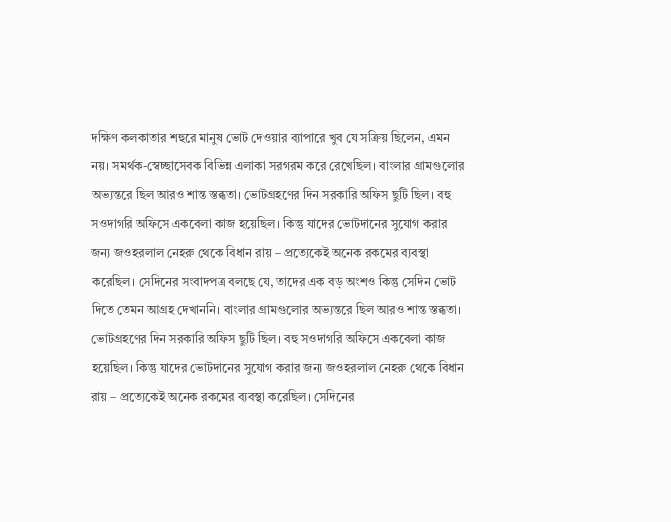দক্ষিণ কলকাতার শহুরে মানুষ ভোট দেওয়ার ব্যাপারে খুব যে সক্রিয় ছিলেন, এমন নয়। সমর্থক-স্বেচ্ছাসেবক বিভিন্ন এলাকা সরগরম করে রেখেছিল। বাংলার গ্রামগুলোর অভ্যন্তরে ছিল আরও শান্ত স্তব্ধতা। ভোটগ্রহণের দিন সরকারি অফিস ছুটি ছিল। বহু সওদাগরি অফিসে একবেলা কাজ হয়েছিল। কিন্তু যাদের ভোটদানের সুযোগ করার জন্য জওহরলাল নেহরু থেকে বিধান রায় – প্রত্যেকেই অনেক রকমের ব্যবস্থা করেছিল। সেদিনের সংবাদপত্র বলছে যে, তাদের এক বড় অংশও কিন্তু সেদিন ভোট দিতে তেমন আগ্রহ দেখাননি। বাংলার গ্রামগুলোর অভ্যন্তরে ছিল আরও শান্ত স্তব্ধতা। ভোটগ্রহণের দিন সরকারি অফিস ছুটি ছিল। বহু সওদাগরি অফিসে একবেলা কাজ হয়েছিল। কিন্তু যাদের ভোটদানের সুযোগ করার জন্য জওহরলাল নেহরু থেকে বিধান রায় – প্রত্যেকেই অনেক রকমের ব্যবস্থা করেছিল। সেদিনের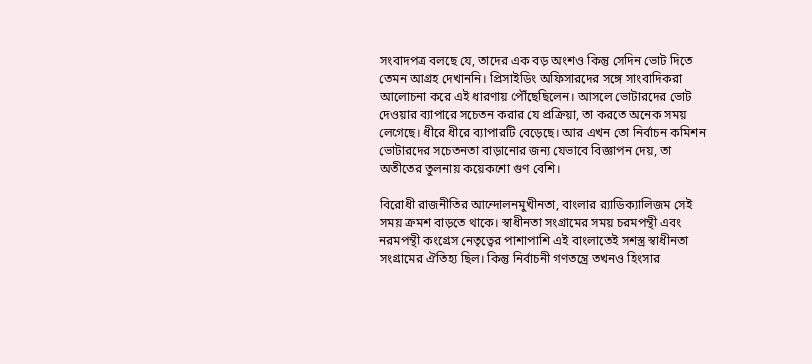সংবাদপত্র বলছে যে, তাদের এক বড় অংশও কিন্তু সেদিন ভোট দিতে তেমন আগ্রহ দেখাননি। প্রিসাইডিং অফিসারদের সঙ্গে সাংবাদিকরা আলোচনা করে এই ধারণায় পৌঁছেছিলেন। আসলে ভোটারদের ভোট দেওয়ার ব্যাপারে সচেতন করার যে প্রক্রিয়া, তা করতে অনেক সময় লেগেছে। ধীরে ধীরে ব্যাপারটি বেড়েছে। আর এখন তো নির্বাচন কমিশন ভোটারদের সচেতনতা বাড়ানোর জন্য যেভাবে বিজ্ঞাপন দেয়, তা অতীতের তুলনায় কয়েকশো গুণ বেশি।

বিরোধী রাজনীতির আন্দোলনমুখীনতা, বাংলার র‌্যাডিক্যালিজম সেই সময় ক্রমশ বাড়তে থাকে। স্বাধীনতা সংগ্রামের সময় চরমপন্থী এবং নরমপন্থী কংগ্রেস নেতৃত্বের পাশাপাশি এই বাংলাতেই সশস্ত্র স্বাধীনতা সংগ্রামের ঐতিহ্য ছিল। কিন্তু নির্বাচনী গণতন্ত্রে তখনও হিংসার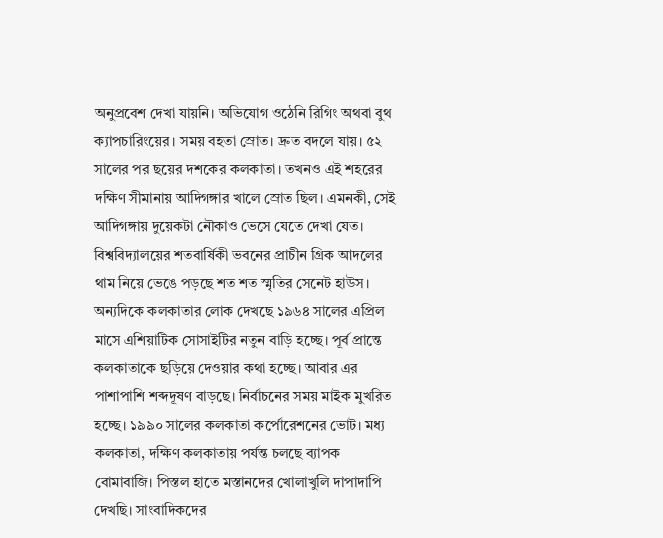অনুপ্রবেশ দেখা যায়নি। অভিযোগ ওঠেনি রিগিং অথবা বুথ ক্যাপচারিংয়ের। সময় বহতা স্রোত। দ্রুত বদলে যায়। ৫২ সালের পর ছয়ের দশকের কলকাতা। তখনও এই শহরের দক্ষিণ সীমানায় আদিগঙ্গার খালে স্রোত ছিল। এমনকী, সেই আদিগঙ্গায় দুয়েকটা নৌকাও ভেসে যেতে দেখা যেত। বিশ্ববিদ্যালয়ের শতবার্ষিকী ভবনের প্রাচীন গ্রিক আদলের থাম নিয়ে ভেঙে পড়ছে শত শত স্মৃতির সেনেট হাউস। অন্যদিকে কলকাতার লোক দেখছে ১৯৬৪ সালের এপ্রিল মাসে এশিয়াটিক সোসাইটির নতুন বাড়ি হচ্ছে।‌ পূর্ব প্রান্তে কলকাতাকে ছড়িয়ে দেওয়ার কথা হচ্ছে। আবার এর পাশাপাশি শব্দদূষণ বাড়ছে। নির্বাচনের সময় মাইক মুখরিত হচ্ছে। ১৯৯০ সালের কলকাতা কর্পোরেশনের ভোট। মধ্য কলকাতা, দক্ষিণ কলকাতায় পর্যন্ত চলছে ব্যাপক বোমাবাজি। পিস্তল হাতে মস্তানদের খোলাখুলি দাপাদাপি দেখছি। সাংবাদিকদের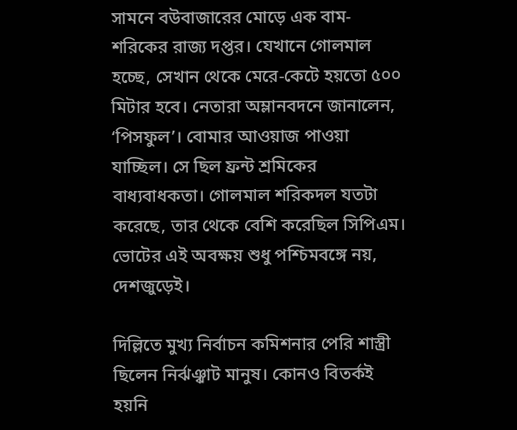সামনে বউবাজারের মোড়ে এক বাম-শরিকের রাজ্য দপ্তর। যেখানে গোলমাল হচ্ছে, সেখান থেকে মেরে-কেটে হয়তো ৫০০ মিটার হবে। নেতারা অম্লানবদনে জানালেন, ‘পিসফুল’। বোমার আওয়াজ পাওয়া যাচ্ছিল। সে ছিল ফ্রন্ট শ্রমিকের বাধ্যবাধকতা। গোলমাল শরিকদল যতটা করেছে, তার থেকে বেশি করেছিল সিপিএম। ভোটের এই অবক্ষয় শুধু পশ্চিমবঙ্গে নয়, দেশজুড়েই।‌

দিল্লিতে মুখ্য নির্বাচন কমিশনার পেরি শাস্ত্রী ছিলেন নির্ঝঞ্ঝাট মানুষ। কোনও বিতর্কই হয়নি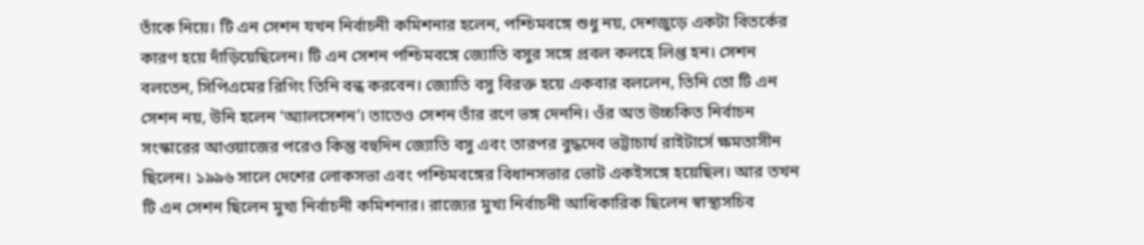তাঁকে নিয়ে। টি এন সেশন যখন নির্বাচনী কমিশনার হলেন, পশ্চিমবঙ্গে শুধু নয়, দেশজুড়ে একটা বিতর্কের কারণ হয়ে দাঁড়িয়েছিলেন। টি এন সেশন পশ্চিমবঙ্গে জ্যোতি বসুর সঙ্গে প্রবল কলহে লিপ্ত হন। সেশন বলতেন, সিপিএমের রিগিং তিনি বন্ধ করবেন। জ্যোতি বসু বিরক্ত হয়ে একবার বললেন, তিনি তো টি এন সেশন নয়, উনি হলেন ‘অ্যালসেশন’। তাতেও সেশন তাঁর রণে ভঙ্গ দেননি। ওঁর অত উচ্চকিত নির্বাচন সংস্কারের আওয়াজের পরেও কিন্তু বহুদিন জ্যোতি বসু এবং তারপর বুদ্ধদেব ভট্টাচার্য রাইটার্সে ক্ষমতাসীন ছিলেন।‌ ১৯৯৬ সালে দেশের লোকসভা এবং পশ্চিমবঙ্গের বিধানসভার ভোট একইসঙ্গে হয়েছিল। আর তখন টি এন সেশন ছিলেন মুখ্য নির্বাচনী কমিশনার।‌ রাজ্যের মুখ্য নির্বাচনী আধিকারিক ছিলেন স্বাস্থ্যসচিব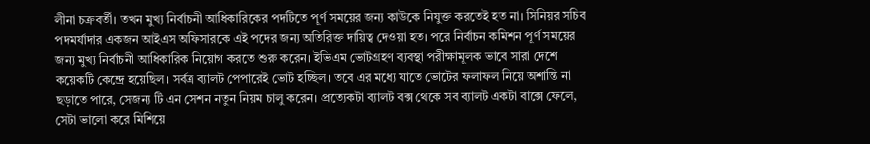লীনা চক্রবর্তী। তখন মুখ্য নির্বাচনী আধিকারিকের পদটিতে পূর্ণ সময়ের জন্য কাউকে নিযুক্ত করতেই হত না। সিনিয়র সচিব পদমর্যাদার একজন আইএস অফিসারকে এই পদের জন্য অতিরিক্ত দায়িত্ব দেওয়া হত। পরে নির্বাচন কমিশন পূর্ণ সময়ের জন্য মুখ্য নির্বাচনী আধিকারিক নিয়োগ করতে শুরু করেন। ইভিএম ভোটগ্রহণ ব্যবস্থা পরীক্ষামূলক ভাবে সারা দেশে কয়েকটি কেন্দ্রে হয়েছিল। সর্বত্র ব্যালট পেপারেই ভোট হচ্ছিল। তবে এর মধ্যে যাতে ভোটের ফলাফল নিয়ে অশান্তি না ছড়াতে পারে, সেজন্য টি এন সেশন নতুন নিয়ম চালু করেন। প্রত্যেকটা ব্যালট বক্স থেকে সব ব্যালট একটা‌ বাক্সে ফেলে, সেটা ভালো করে মিশিয়ে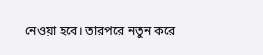নেওয়া হবে। তারপরে নতুন করে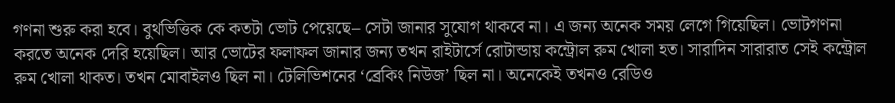গণনা শুরু করা হবে। বুথভিত্তিক কে কতটা ভোট পেয়েছে– সেটা জানার সুযোগ থাকবে না। এ জন্য অনেক সময় লেগে গিয়েছিল। ভোটগণনা করতে অনেক দেরি হয়েছিল। আর ভোটের ফলাফল জানার জন্য তখন রাইটার্সে রোটান্ডায় কন্ট্রোল রুম খোলা হত। সারাদিন সারারাত সেই কন্ট্রোল রুম খোলা থাকত। তখন মোবাইলও ছিল না। টেলিভিশনের ‘ব্রেকিং নিউজ’ ছিল না। অনেকেই তখনও রেডিও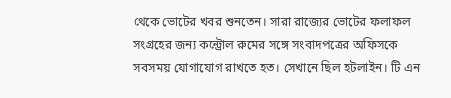থেকে ভোটের খবর শুনতেন। সারা রাজ্যের ভোটের ফলাফল সংগ্রহের জন্য কন্ট্রোল রুমের সঙ্গে সংবাদপত্রের অফিসকে সবসময় যোগাযোগ রাখতে হত। সেখানে ছিল হটলাইন। টি এন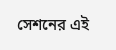সেশনের এই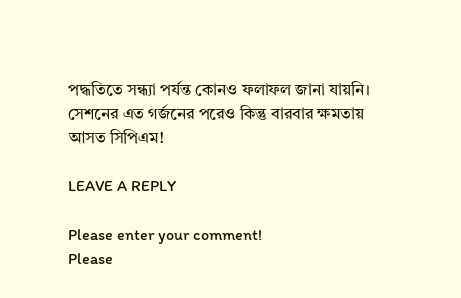পদ্ধতিতে সন্ধ্যা পর্যন্ত কোনও ফলাফল জানা যায়নি। সেশনের এত গর্জনের পরেও কিন্তু বারবার ক্ষমতায় আসত সিপিএম!

LEAVE A REPLY

Please enter your comment!
Please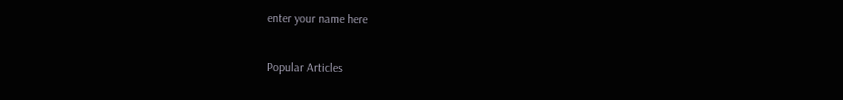enter your name here

Popular Articles